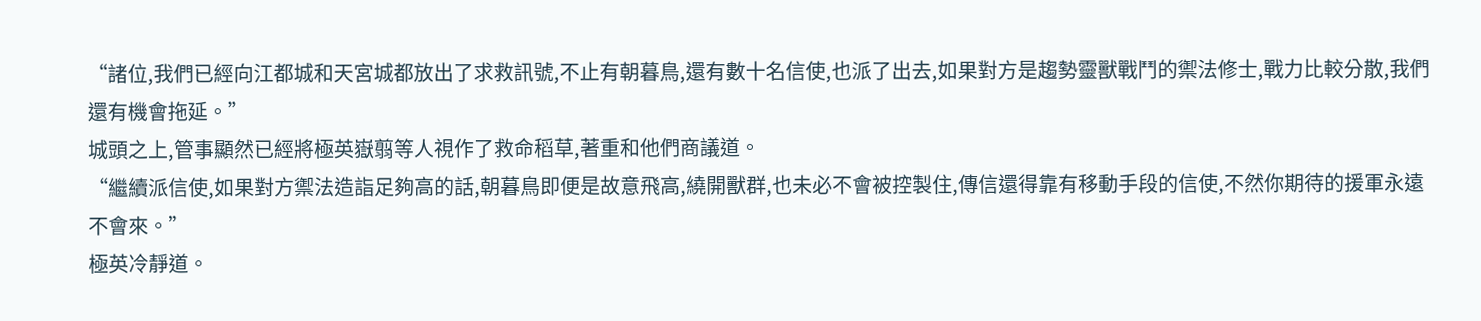“諸位,我們已經向江都城和天宮城都放出了求救訊號,不止有朝暮鳥,還有數十名信使,也派了出去,如果對方是趨勢靈獸戰鬥的禦法修士,戰力比較分散,我們還有機會拖延。”
城頭之上,管事顯然已經將極英嶽翦等人視作了救命稻草,著重和他們商議道。
“繼續派信使,如果對方禦法造詣足夠高的話,朝暮鳥即便是故意飛高,繞開獸群,也未必不會被控製住,傳信還得靠有移動手段的信使,不然你期待的援軍永遠不會來。”
極英冷靜道。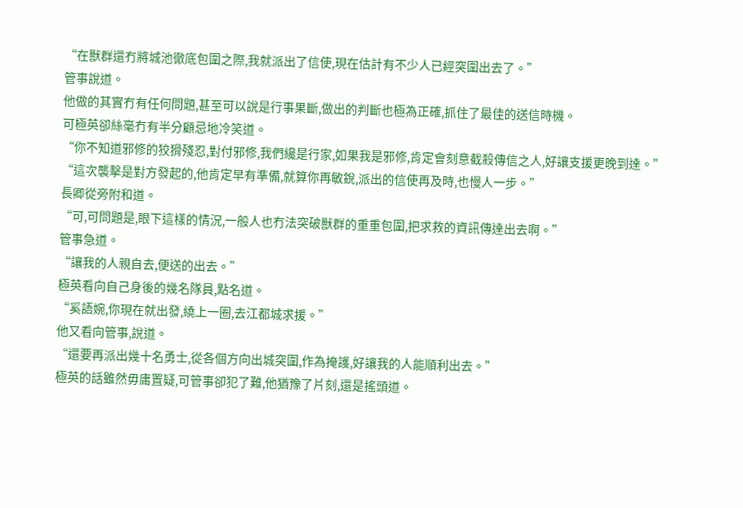“在獸群還冇將城池徹底包圍之際,我就派出了信使,現在估計有不少人已經突圍出去了。”
管事說道。
他做的其實冇有任何問題,甚至可以說是行事果斷,做出的判斷也極為正確,抓住了最佳的送信時機。
可極英卻絲毫冇有半分顧忌地冷笑道。
“你不知道邪修的狡猾殘忍,對付邪修,我們纔是行家,如果我是邪修,肯定會刻意截殺傳信之人,好讓支援更晚到達。”
“這次襲擊是對方發起的,他肯定早有準備,就算你再敏銳,派出的信使再及時,也慢人一步。”
長卿從旁附和道。
“可,可問題是,眼下這樣的情況,一般人也冇法突破獸群的重重包圍,把求救的資訊傳達出去啊。”
管事急道。
“讓我的人親自去,便送的出去。”
極英看向自己身後的幾名隊員,點名道。
“奚語婉,你現在就出發,繞上一圈,去江都城求援。”
他又看向管事,說道。
“還要再派出幾十名勇士,從各個方向出城突圍,作為掩護,好讓我的人能順利出去。”
極英的話雖然毋庸置疑,可管事卻犯了難,他猶豫了片刻,還是搖頭道。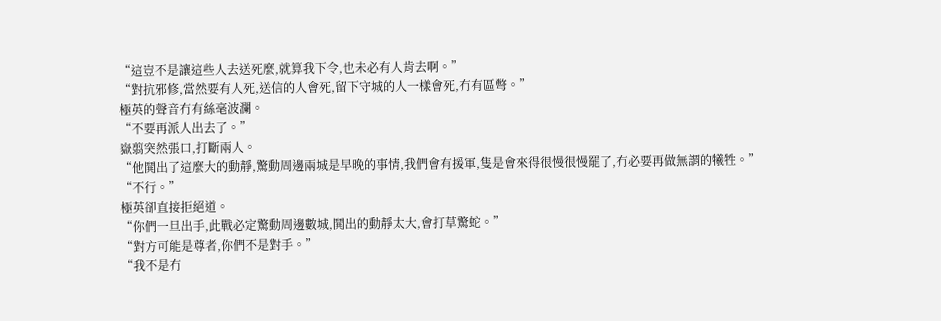“這豈不是讓這些人去送死麼,就算我下令,也未必有人肯去啊。”
“對抗邪修,當然要有人死,送信的人會死,留下守城的人一樣會死,冇有區彆。”
極英的聲音冇有絲毫波瀾。
“不要再派人出去了。”
嶽翦突然張口,打斷兩人。
“他鬨出了這麼大的動靜,驚動周邊兩城是早晚的事情,我們會有援軍,隻是會來得很慢很慢罷了,冇必要再做無謂的犧牲。”
“不行。”
極英卻直接拒絕道。
“你們一旦出手,此戰必定驚動周邊數城,鬨出的動靜太大,會打草驚蛇。”
“對方可能是尊者,你們不是對手。”
“我不是冇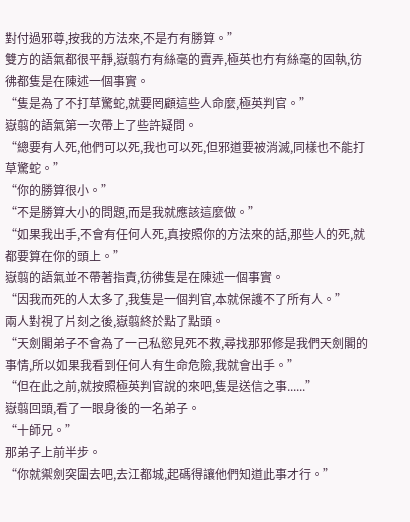對付過邪尊,按我的方法來,不是冇有勝算。”
雙方的語氣都很平靜,嶽翦冇有絲毫的賣弄,極英也冇有絲毫的固執,彷彿都隻是在陳述一個事實。
“隻是為了不打草驚蛇,就要罔顧這些人命麼,極英判官。”
嶽翦的語氣第一次帶上了些許疑問。
“總要有人死,他們可以死,我也可以死,但邪道要被消滅,同樣也不能打草驚蛇。”
“你的勝算很小。”
“不是勝算大小的問題,而是我就應該這麼做。”
“如果我出手,不會有任何人死,真按照你的方法來的話,那些人的死,就都要算在你的頭上。”
嶽翦的語氣並不帶著指責,彷彿隻是在陳述一個事實。
“因我而死的人太多了,我隻是一個判官,本就保護不了所有人。”
兩人對視了片刻之後,嶽翦終於點了點頭。
“天劍閣弟子不會為了一己私慾見死不救,尋找那邪修是我們天劍閣的事情,所以如果我看到任何人有生命危險,我就會出手。”
“但在此之前,就按照極英判官說的來吧,隻是送信之事......”
嶽翦回頭,看了一眼身後的一名弟子。
“十師兄。”
那弟子上前半步。
“你就禦劍突圍去吧,去江都城,起碼得讓他們知道此事才行。”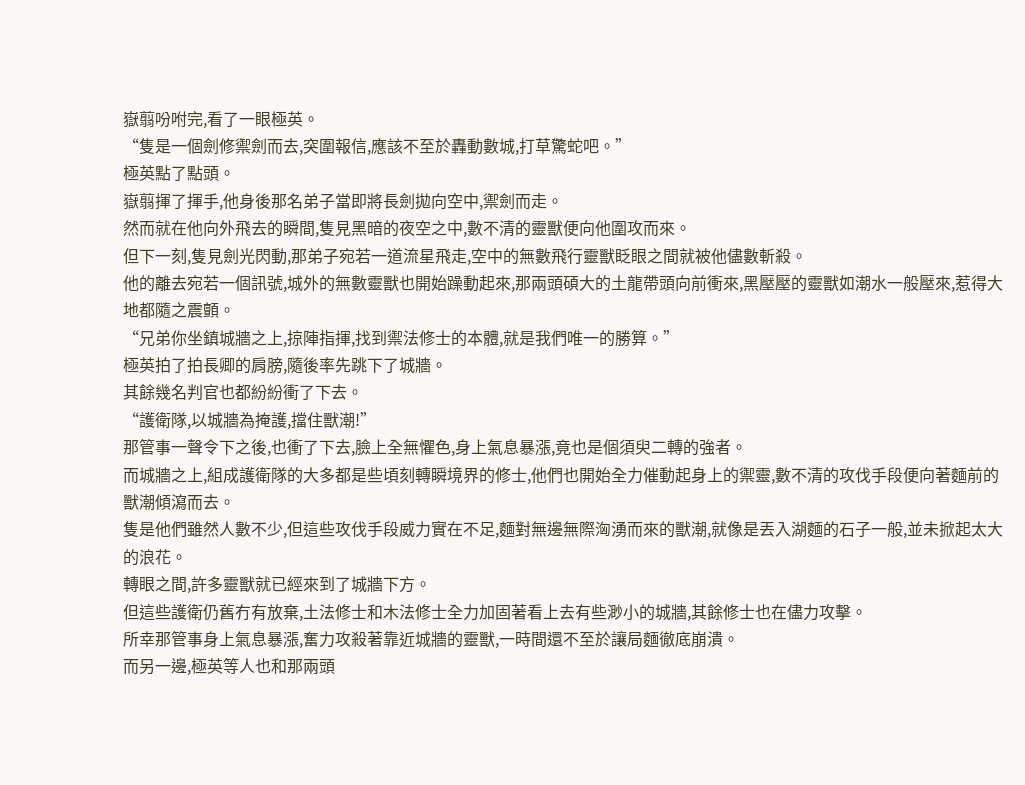嶽翦吩咐完,看了一眼極英。
“隻是一個劍修禦劍而去,突圍報信,應該不至於轟動數城,打草驚蛇吧。”
極英點了點頭。
嶽翦揮了揮手,他身後那名弟子當即將長劍拋向空中,禦劍而走。
然而就在他向外飛去的瞬間,隻見黑暗的夜空之中,數不清的靈獸便向他圍攻而來。
但下一刻,隻見劍光閃動,那弟子宛若一道流星飛走,空中的無數飛行靈獸眨眼之間就被他儘數斬殺。
他的離去宛若一個訊號,城外的無數靈獸也開始躁動起來,那兩頭碩大的土龍帶頭向前衝來,黑壓壓的靈獸如潮水一般壓來,惹得大地都隨之震顫。
“兄弟你坐鎮城牆之上,掠陣指揮,找到禦法修士的本體,就是我們唯一的勝算。”
極英拍了拍長卿的肩膀,隨後率先跳下了城牆。
其餘幾名判官也都紛紛衝了下去。
“護衛隊,以城牆為掩護,擋住獸潮!”
那管事一聲令下之後,也衝了下去,臉上全無懼色,身上氣息暴漲,竟也是個須臾二轉的強者。
而城牆之上,組成護衛隊的大多都是些頃刻轉瞬境界的修士,他們也開始全力催動起身上的禦靈,數不清的攻伐手段便向著麵前的獸潮傾瀉而去。
隻是他們雖然人數不少,但這些攻伐手段威力實在不足,麵對無邊無際洶湧而來的獸潮,就像是丟入湖麵的石子一般,並未掀起太大的浪花。
轉眼之間,許多靈獸就已經來到了城牆下方。
但這些護衛仍舊冇有放棄,土法修士和木法修士全力加固著看上去有些渺小的城牆,其餘修士也在儘力攻擊。
所幸那管事身上氣息暴漲,奮力攻殺著靠近城牆的靈獸,一時間還不至於讓局麵徹底崩潰。
而另一邊,極英等人也和那兩頭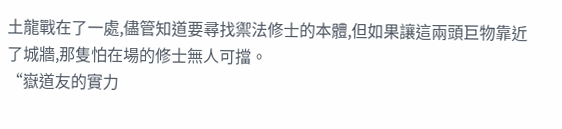土龍戰在了一處,儘管知道要尋找禦法修士的本體,但如果讓這兩頭巨物靠近了城牆,那隻怕在場的修士無人可擋。
“嶽道友的實力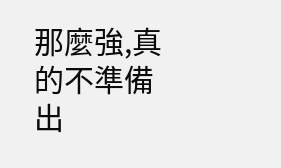那麼強,真的不準備出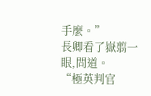手麼。”
長卿看了嶽翦一眼,問道。
“極英判官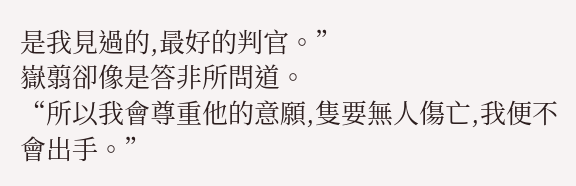是我見過的,最好的判官。”
嶽翦卻像是答非所問道。
“所以我會尊重他的意願,隻要無人傷亡,我便不會出手。”